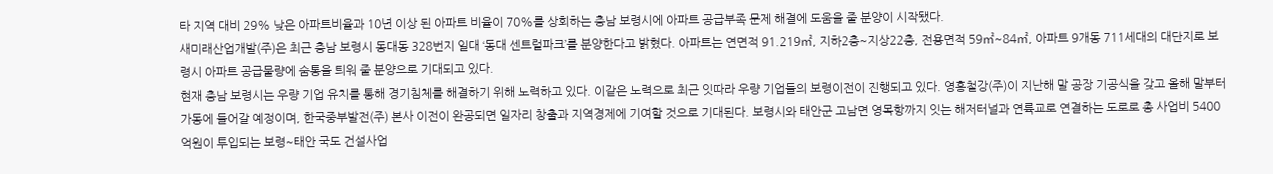타 지역 대비 29% 낮은 아파트비율과 10년 이상 된 아파트 비율이 70%를 상회하는 충남 보령시에 아파트 공급부족 문제 해결에 도움을 줄 분양이 시작됐다.
새미래산업개발(주)은 최근 충남 보령시 동대동 328번지 일대 ‘동대 센트럴파크’를 분양한다고 밝혔다. 아파트는 연면적 91.219㎡, 지하2층~지상22층, 전용면적 59㎡~84㎡, 아파트 9개동 711세대의 대단지로 보령시 아파트 공급물량에 숨통을 틔워 줄 분양으로 기대되고 있다.
현재 충남 보령시는 우량 기업 유치를 통해 경기침체를 해결하기 위해 노력하고 있다. 이같은 노력으로 최근 잇따라 우량 기업들의 보령이전이 진행되고 있다. 영흥철강(주)이 지난해 말 공장 기공식을 갖고 올해 말부터 가동에 들어갈 예정이며, 한국중부발전(주) 본사 이전이 완공되면 일자리 창출과 지역경제에 기여할 것으로 기대된다. 보령시와 태안군 고남면 영목항까지 잇는 해저터널과 연륙교로 연결하는 도로로 총 사업비 5400억원이 투입되는 보령~태안 국도 건설사업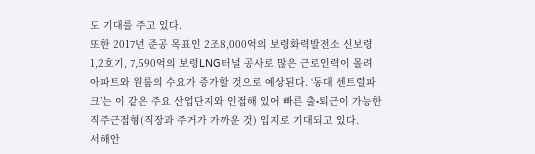도 기대를 주고 있다.
또한 2017년 준공 목표인 2조8,000억의 보령화력발전소 신보령 1,2호기, 7,590억의 보령LNG터널 공사로 많은 근로인력이 몰려 아파트와 원룸의 수요가 증가할 것으로 예상된다. ‘동대 센트럴파크’는 이 같은 주요 산업단지와 인접해 있어 빠른 출•퇴근이 가능한 직주근접형(직장과 주거가 가까운 것) 입지로 기대되고 있다.
서해안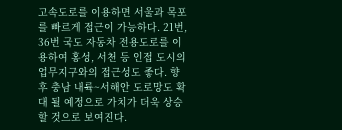고속도로를 이용하면 서울과 목포를 빠르게 접근이 가능하다. 21번, 36번 국도 자동차 전용도로를 이용하여 홍성, 서천 등 인접 도시의 업무지구와의 접근성도 좋다. 향후 충남 내륙~서해안 도로망도 확대 될 예정으로 가치가 더욱 상승할 것으로 보여진다.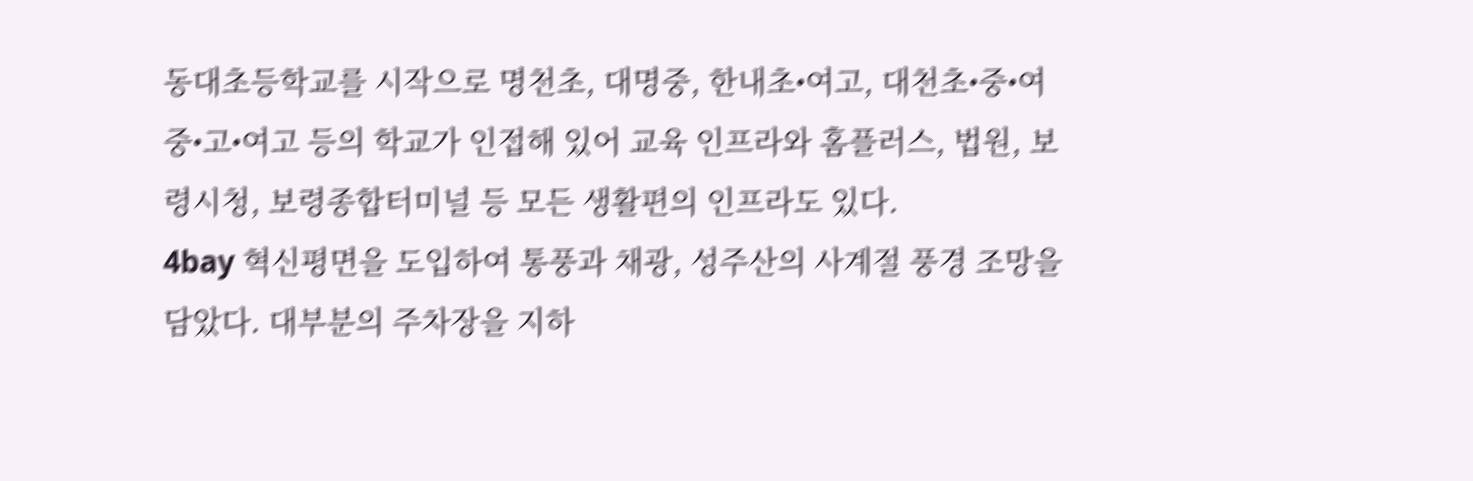동대초등학교를 시작으로 명천초, 대명중, 한내초•여고, 대천초•중•여중•고•여고 등의 학교가 인접해 있어 교육 인프라와 홈플러스, 법원, 보령시청, 보령종합터미널 등 모든 생활편의 인프라도 있다.
4bay 혁신평면을 도입하여 통풍과 채광, 성주산의 사계절 풍경 조망을 담았다. 대부분의 주차장을 지하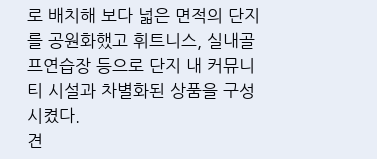로 배치해 보다 넓은 면적의 단지를 공원화했고 휘트니스, 실내골프연습장 등으로 단지 내 커뮤니티 시설과 차별화된 상품을 구성시켰다.
견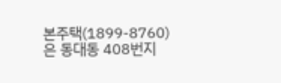본주택(1899-8760)은 동대동 408번지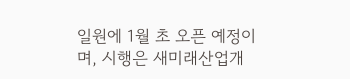일원에 1월 초 오픈 예정이며, 시행은 새미래산업개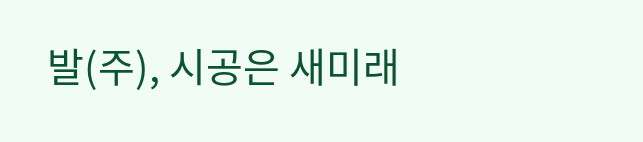발(주), 시공은 새미래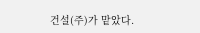건설(주)가 맡았다.